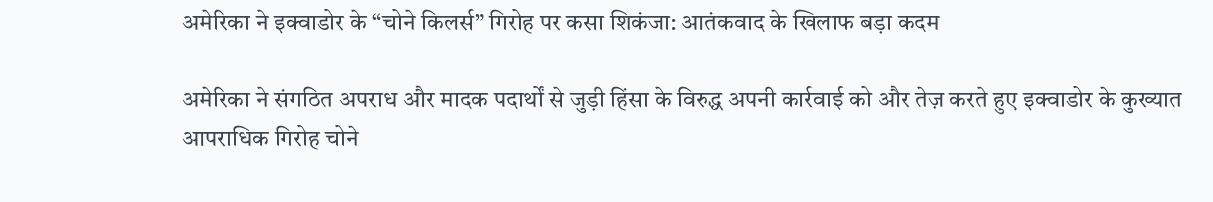अमेरिका ने इक्वाडोर के “चोने किलर्स” गिरोह पर कसा शिकंजा: आतंकवाद के खिलाफ बड़ा कदम

अमेरिका ने संगठित अपराध और मादक पदार्थों से जुड़ी हिंसा के विरुद्ध अपनी कार्रवाई को और तेज़ करते हुए इक्वाडोर के कुख्यात आपराधिक गिरोह चोने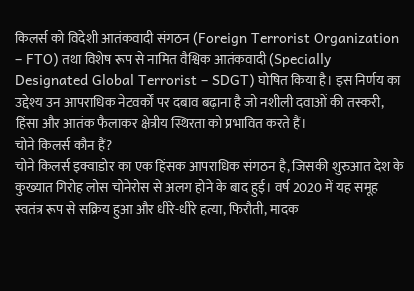किलर्स को विदेशी आतंकवादी संगठन (Foreign Terrorist Organization – FTO) तथा विशेष रूप से नामित वैश्विक आतंकवादी (Specially Designated Global Terrorist – SDGT) घोषित किया है। इस निर्णय का उद्देश्य उन आपराधिक नेटवर्कों पर दबाव बढ़ाना है जो नशीली दवाओं की तस्करी, हिंसा और आतंक फैलाकर क्षेत्रीय स्थिरता को प्रभावित करते हैं।
चोने किलर्स कौन हैं?
चोने किलर्स इक्वाडोर का एक हिंसक आपराधिक संगठन है, जिसकी शुरुआत देश के कुख्यात गिरोह लोस चोनेरोस से अलग होने के बाद हुई। वर्ष 2020 में यह समूह स्वतंत्र रूप से सक्रिय हुआ और धीरे-धीरे हत्या, फिरौती, मादक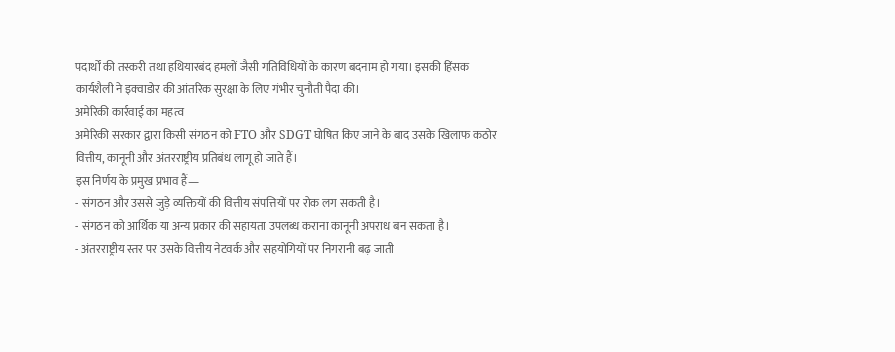पदार्थों की तस्करी तथा हथियारबंद हमलों जैसी गतिविधियों के कारण बदनाम हो गया। इसकी हिंसक कार्यशैली ने इक्वाडोर की आंतरिक सुरक्षा के लिए गंभीर चुनौती पैदा की।
अमेरिकी कार्रवाई का महत्व
अमेरिकी सरकार द्वारा किसी संगठन को FTO और SDGT घोषित किए जाने के बाद उसके खिलाफ कठोर वित्तीय, कानूनी और अंतरराष्ट्रीय प्रतिबंध लागू हो जाते हैं।
इस निर्णय के प्रमुख प्रभाव हैं—
- संगठन और उससे जुड़े व्यक्तियों की वित्तीय संपत्तियों पर रोक लग सकती है।
- संगठन को आर्थिक या अन्य प्रकार की सहायता उपलब्ध कराना कानूनी अपराध बन सकता है।
- अंतरराष्ट्रीय स्तर पर उसके वित्तीय नेटवर्क और सहयोगियों पर निगरानी बढ़ जाती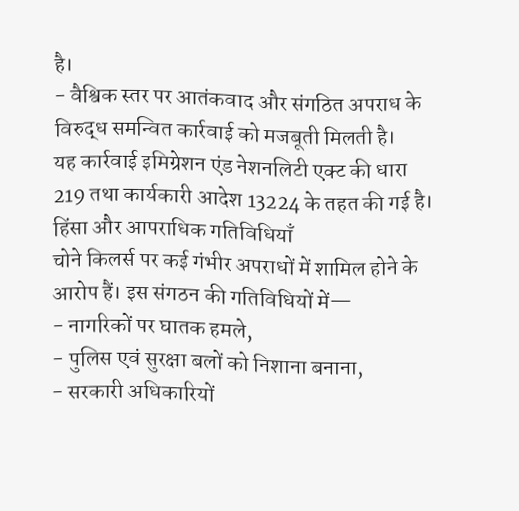है।
- वैश्विक स्तर पर आतंकवाद और संगठित अपराध के विरुद्ध समन्वित कार्रवाई को मजबूती मिलती है।
यह कार्रवाई इमिग्रेशन एंड नेशनलिटी एक्ट की धारा 219 तथा कार्यकारी आदेश 13224 के तहत की गई है।
हिंसा और आपराधिक गतिविधियाँ
चोने किलर्स पर कई गंभीर अपराधों में शामिल होने के आरोप हैं। इस संगठन की गतिविधियों में—
- नागरिकों पर घातक हमले,
- पुलिस एवं सुरक्षा बलों को निशाना बनाना,
- सरकारी अधिकारियों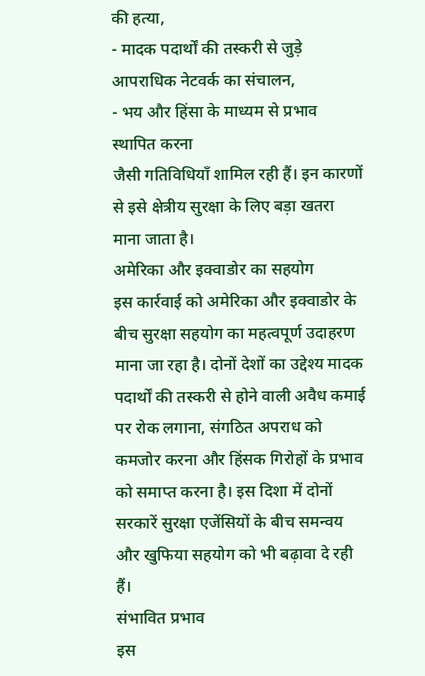की हत्या,
- मादक पदार्थों की तस्करी से जुड़े आपराधिक नेटवर्क का संचालन,
- भय और हिंसा के माध्यम से प्रभाव स्थापित करना
जैसी गतिविधियाँ शामिल रही हैं। इन कारणों से इसे क्षेत्रीय सुरक्षा के लिए बड़ा खतरा माना जाता है।
अमेरिका और इक्वाडोर का सहयोग
इस कार्रवाई को अमेरिका और इक्वाडोर के बीच सुरक्षा सहयोग का महत्वपूर्ण उदाहरण माना जा रहा है। दोनों देशों का उद्देश्य मादक पदार्थों की तस्करी से होने वाली अवैध कमाई पर रोक लगाना, संगठित अपराध को कमजोर करना और हिंसक गिरोहों के प्रभाव को समाप्त करना है। इस दिशा में दोनों सरकारें सुरक्षा एजेंसियों के बीच समन्वय और खुफिया सहयोग को भी बढ़ावा दे रही हैं।
संभावित प्रभाव
इस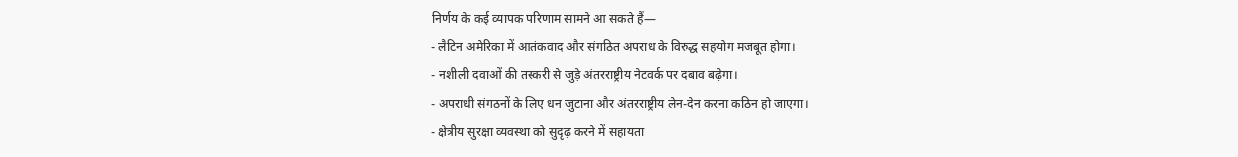निर्णय के कई व्यापक परिणाम सामने आ सकते हैं—
- लैटिन अमेरिका में आतंकवाद और संगठित अपराध के विरुद्ध सहयोग मजबूत होगा।
- नशीली दवाओं की तस्करी से जुड़े अंतरराष्ट्रीय नेटवर्क पर दबाव बढ़ेगा।
- अपराधी संगठनों के लिए धन जुटाना और अंतरराष्ट्रीय लेन-देन करना कठिन हो जाएगा।
- क्षेत्रीय सुरक्षा व्यवस्था को सुदृढ़ करने में सहायता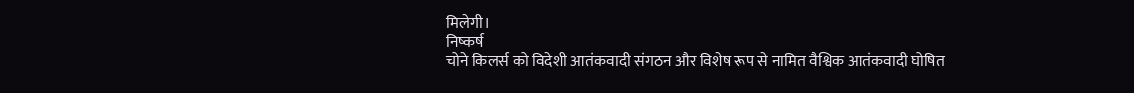मिलेगी।
निष्कर्ष
चोने किलर्स को विदेशी आतंकवादी संगठन और विशेष रूप से नामित वैश्विक आतंकवादी घोषित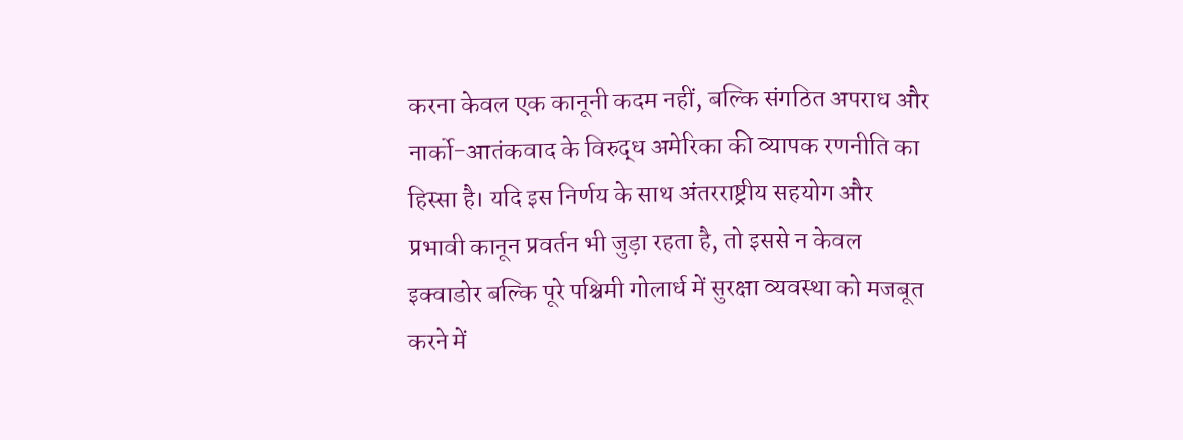करना केवल एक कानूनी कदम नहीं, बल्कि संगठित अपराध और नार्को-आतंकवाद के विरुद्ध अमेरिका की व्यापक रणनीति का हिस्सा है। यदि इस निर्णय के साथ अंतरराष्ट्रीय सहयोग और प्रभावी कानून प्रवर्तन भी जुड़ा रहता है, तो इससे न केवल इक्वाडोर बल्कि पूरे पश्चिमी गोलार्ध में सुरक्षा व्यवस्था को मजबूत करने में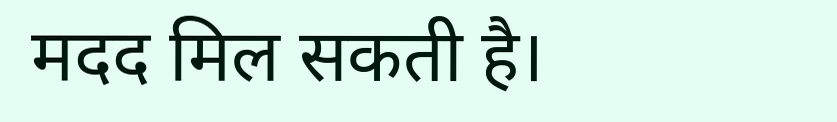मदद मिल सकती है।